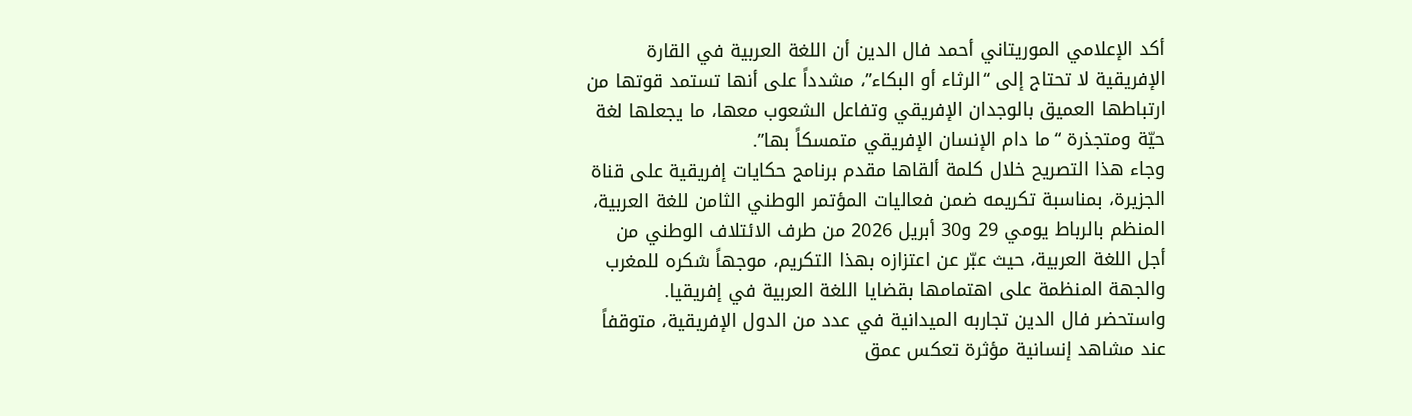أكد الإعلامي الموريتاني أحمد فال الدين أن اللغة العربية في القارة الإفريقية لا تحتاج إلى “الرثاء أو البكاء”، مشدداً على أنها تستمد قوتها من ارتباطها العميق بالوجدان الإفريقي وتفاعل الشعوب معها، ما يجعلها لغة حيّة ومتجذرة “ما دام الإنسان الإفريقي متمسكاً بها”.
وجاء هذا التصريح خلال كلمة ألقاها مقدم برنامج حكايات إفريقية على قناة الجزيرة، بمناسبة تكريمه ضمن فعاليات المؤتمر الوطني الثامن للغة العربية، المنظم بالرباط يومي 29 و30 أبريل 2026 من طرف الائتلاف الوطني من أجل اللغة العربية، حيث عبّر عن اعتزازه بهذا التكريم، موجهاً شكره للمغرب والجهة المنظمة على اهتمامها بقضايا اللغة العربية في إفريقيا.
واستحضر فال الدين تجاربه الميدانية في عدد من الدول الإفريقية، متوقفاً عند مشاهد إنسانية مؤثرة تعكس عمق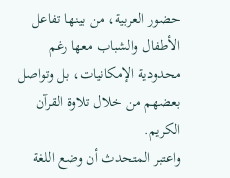حضور العربية، من بينها تفاعل الأطفال والشباب معها رغم محدودية الإمكانيات، بل وتواصل بعضهم من خلال تلاوة القرآن الكريم.
واعتبر المتحدث أن وضع اللغة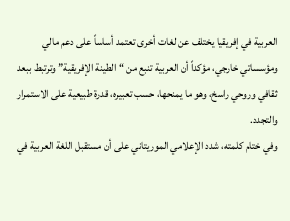العربية في إفريقيا يختلف عن لغات أخرى تعتمد أساساً على دعم مالي ومؤسساتي خارجي، مؤكداً أن العربية تنبع من “الطينة الإفريقية” وترتبط ببعد ثقافي وروحي راسخ، وهو ما يمنحها، حسب تعبيره، قدرة طبيعية على الاستمرار والتجدد.
وفي ختام كلمته، شدد الإعلامي الموريتاني على أن مستقبل اللغة العربية في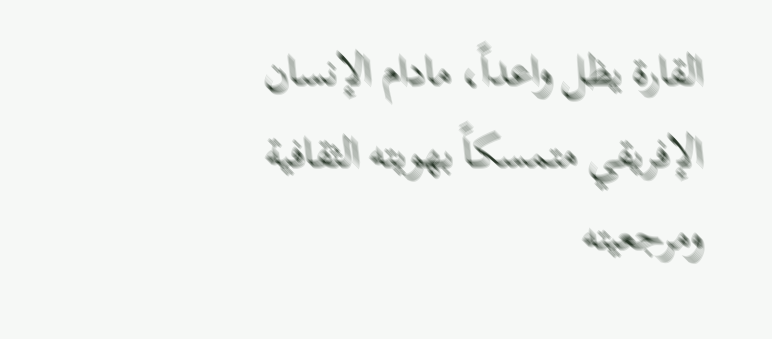القارة يظل واعداً، مادام الإنسان الإفريقي متمسكاً بهويته الثقافية ومرجعيته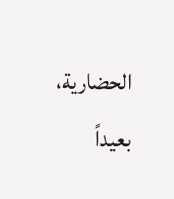الحضارية، بعيداً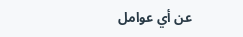عن أي عوامل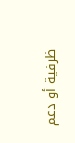ظرفية أو دعم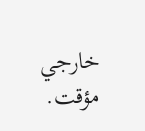خارجي مؤقت.